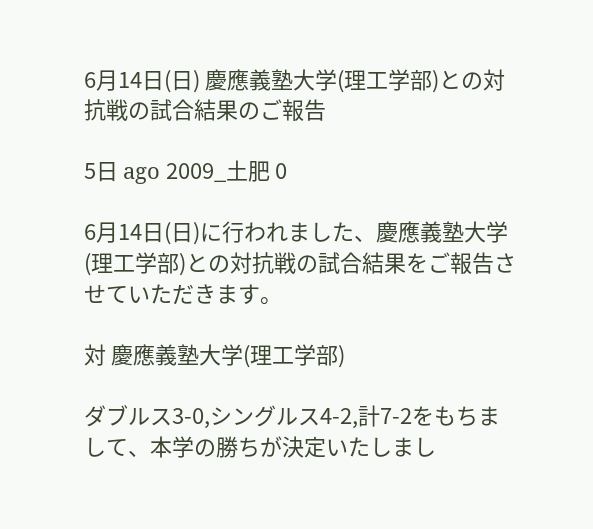6月14日(日) 慶應義塾大学(理工学部)との対抗戦の試合結果のご報告

5日 ago 2009_土肥 0

6月14日(日)に行われました、慶應義塾大学(理工学部)との対抗戦の試合結果をご報告させていただきます。

対 慶應義塾大学(理工学部)

ダブルス3-0,シングルス4-2,計7-2をもちまして、本学の勝ちが決定いたしまし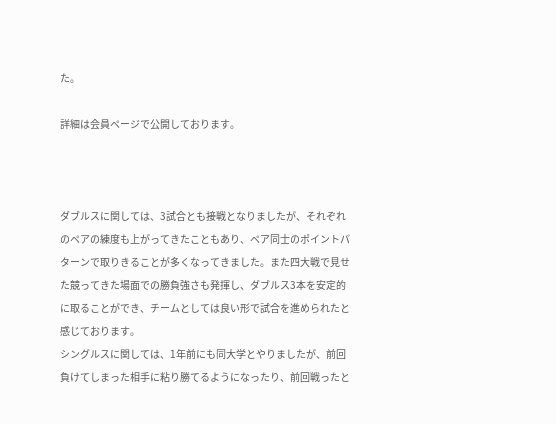た。

詳細は会員ページで公開しております。



ダブルスに関しては、3試合とも接戦となりましたが、それぞれのペアの練度も上がってきたこともあり、ペア同士のポイントパターンで取りきることが多くなってきました。また四大戦で見せた競ってきた場面での勝負強さも発揮し、ダブルス3本を安定的に取ることができ、チームとしては良い形で試合を進められたと感じております。
シングルスに関しては、1年前にも同大学とやりましたが、前回負けてしまった相手に粘り勝てるようになったり、前回戦ったと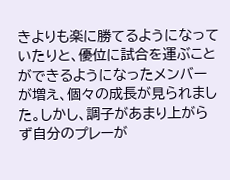きよりも楽に勝てるようになっていたりと、優位に試合を運ぶことができるようになったメンバーが増え、個々の成長が見られました。しかし、調子があまり上がらず自分のプレーが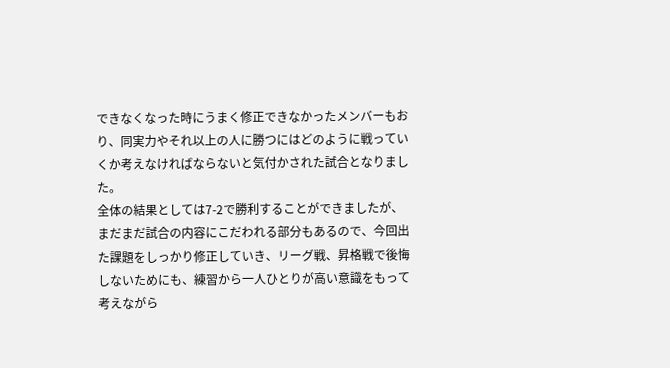できなくなった時にうまく修正できなかったメンバーもおり、同実力やそれ以上の人に勝つにはどのように戦っていくか考えなければならないと気付かされた試合となりました。
全体の結果としては7-2で勝利することができましたが、まだまだ試合の内容にこだわれる部分もあるので、今回出た課題をしっかり修正していき、リーグ戦、昇格戦で後悔しないためにも、練習から一人ひとりが高い意識をもって考えながら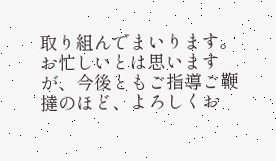取り組んでまいります。
お忙しいとは思いますが、今後ともご指導ご鞭撻のほど、よろしくお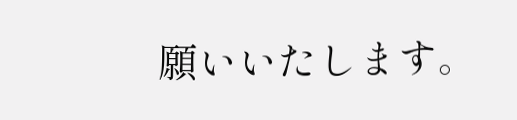願いいたします。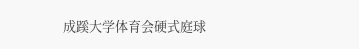成蹊大学体育会硬式庭球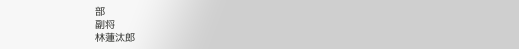部
副将
林蓮汰郎